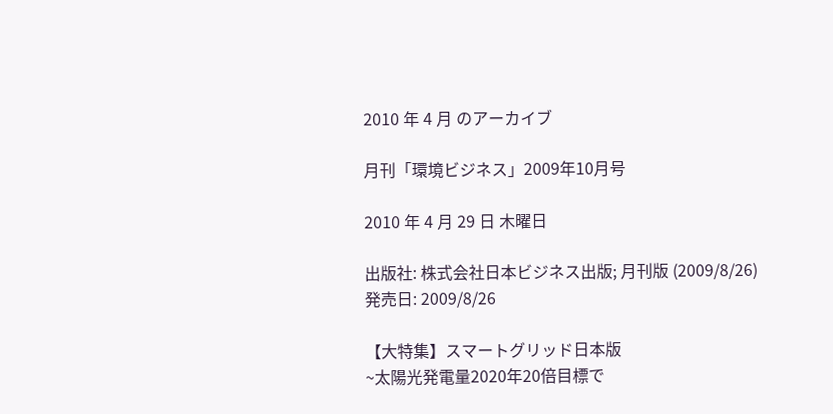2010 年 4 月 のアーカイブ

月刊「環境ビジネス」2009年10月号

2010 年 4 月 29 日 木曜日

出版社: 株式会社日本ビジネス出版; 月刊版 (2009/8/26)
発売日: 2009/8/26

【大特集】スマートグリッド日本版
~太陽光発電量2020年20倍目標で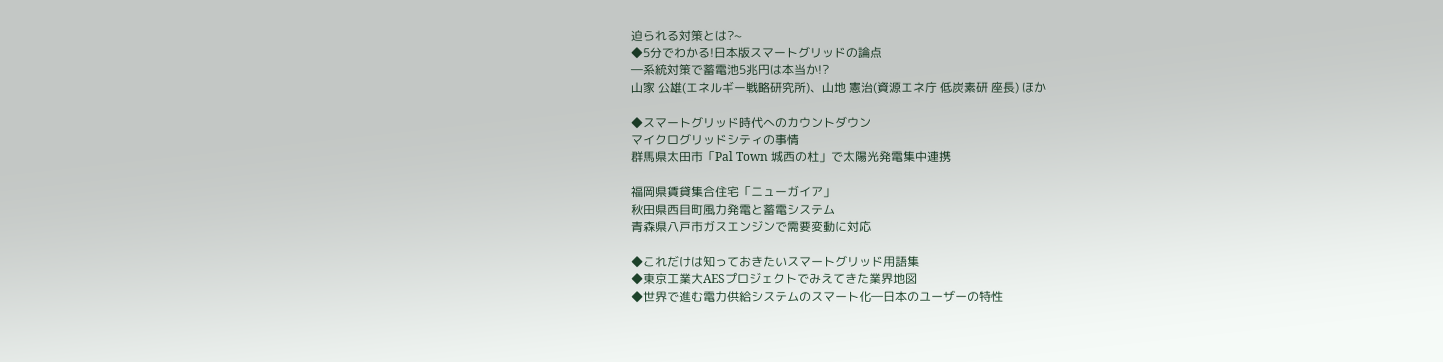迫られる対策とは?~
◆5分でわかる!日本版スマートグリッドの論点
―系統対策で蓄電池5兆円は本当か!?
山家 公雄(エネルギー戦略研究所)、山地 憲治(資源エネ庁 低炭素研 座長) ほか

◆スマートグリッド時代へのカウントダウン
マイクログリッドシティの事情
群馬県太田市「Pal Town 城西の杜」で太陽光発電集中連携

福岡県賃貸集合住宅「ニューガイア」
秋田県西目町風力発電と蓄電システム
青森県八戸市ガスエンジンで需要変動に対応

◆これだけは知っておきたいスマートグリッド用語集
◆東京工業大AESプロジェクトでみえてきた業界地図
◆世界で進む電力供給システムのスマート化―日本のユーザーの特性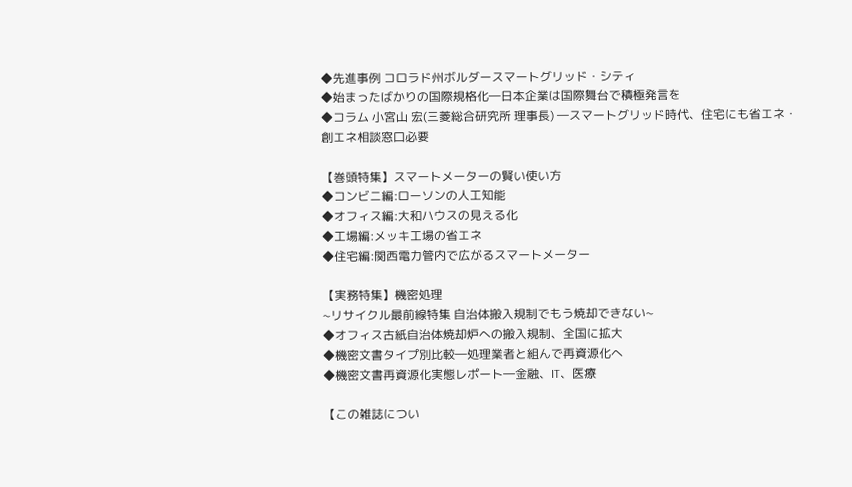◆先進事例 コロラド州ボルダースマートグリッド・シティ
◆始まったばかりの国際規格化―日本企業は国際舞台で積極発言を
◆コラム 小宮山 宏(三菱総合研究所 理事長) ―スマートグリッド時代、住宅にも省エネ・創エネ相談窓口必要

【巻頭特集】スマートメーターの賢い使い方
◆コンビニ編:ローソンの人工知能
◆オフィス編:大和ハウスの見える化
◆工場編:メッキ工場の省エネ
◆住宅編:関西電力管内で広がるスマートメーター

【実務特集】機密処理
~リサイクル最前線特集 自治体搬入規制でもう焼却できない~
◆オフィス古紙自治体焼却炉への搬入規制、全国に拡大
◆機密文書タイプ別比較―処理業者と組んで再資源化へ
◆機密文書再資源化実態レポート―金融、IT、医療

【この雑誌につい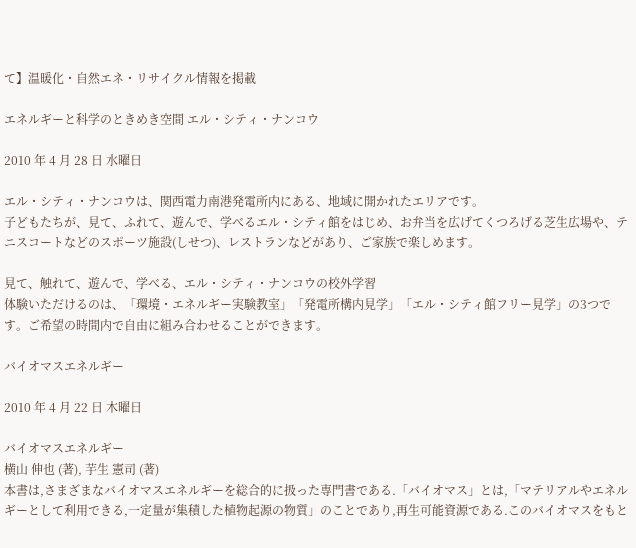て】温暖化・自然エネ・リサイクル情報を掲載

エネルギーと科学のときめき空間 エル・シティ・ナンコウ

2010 年 4 月 28 日 水曜日

エル・シティ・ナンコウは、関西電力南港発電所内にある、地域に開かれたエリアです。
子どもたちが、見て、ふれて、遊んで、学べるエル・シティ館をはじめ、お弁当を広げてくつろげる芝生広場や、テニスコートなどのスポーツ施設(しせつ)、レストランなどがあり、ご家族で楽しめます。

見て、触れて、遊んで、学べる、エル・シティ・ナンコウの校外学習
体験いただけるのは、「環境・エネルギー実験教室」「発電所構内見学」「エル・シティ館フリー見学」の3つです。ご希望の時間内で自由に組み合わせることができます。

バイオマスエネルギー

2010 年 4 月 22 日 木曜日

バイオマスエネルギー
横山 伸也 (著), 芋生 憲司 (著)
本書は,さまざまなバイオマスエネルギーを総合的に扱った専門書である.「バイオマス」とは,「マテリアルやエネルギーとして利用できる,一定量が集積した植物起源の物質」のことであり,再生可能資源である.このバイオマスをもと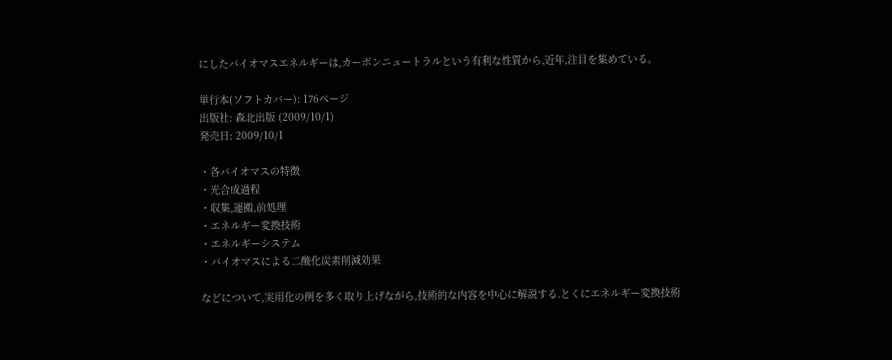にしたバイオマスエネルギーは,カーボンニュートラルという有利な性質から,近年,注目を集めている。

単行本(ソフトカバー): 176ページ
出版社: 森北出版 (2009/10/1)
発売日: 2009/10/1

・各バイオマスの特徴
・光合成過程
・収集,運搬,前処理
・エネルギー変換技術
・エネルギーシステム
・バイオマスによる二酸化炭素削減効果

などについて,実用化の例を多く取り上げながら,技術的な内容を中心に解説する.とくにエネルギー変換技術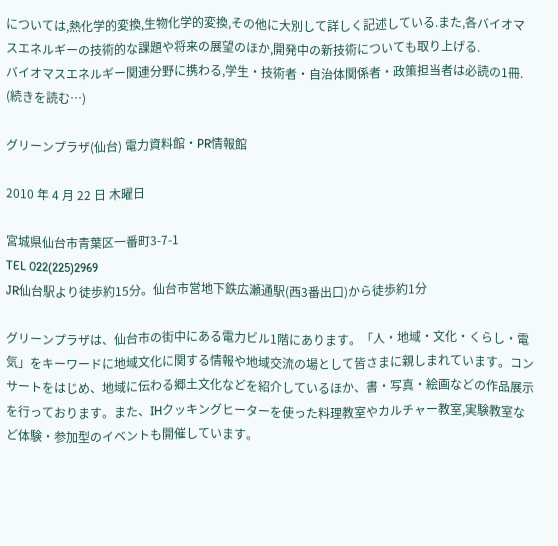については,熱化学的変換,生物化学的変換,その他に大別して詳しく記述している.また,各バイオマスエネルギーの技術的な課題や将来の展望のほか,開発中の新技術についても取り上げる.
バイオマスエネルギー関連分野に携わる,学生・技術者・自治体関係者・政策担当者は必読の1冊. (続きを読む…)

グリーンプラザ(仙台) 電力資料館・PR情報館

2010 年 4 月 22 日 木曜日

宮城県仙台市青葉区一番町3-7-1
TEL 022(225)2969
JR仙台駅より徒歩約15分。仙台市営地下鉄広瀬通駅(西3番出口)から徒歩約1分

グリーンプラザは、仙台市の街中にある電力ビル1階にあります。「人・地域・文化・くらし・電気」をキーワードに地域文化に関する情報や地域交流の場として皆さまに親しまれています。コンサートをはじめ、地域に伝わる郷土文化などを紹介しているほか、書・写真・絵画などの作品展示を行っております。また、IHクッキングヒーターを使った料理教室やカルチャー教室,実験教室など体験・参加型のイベントも開催しています。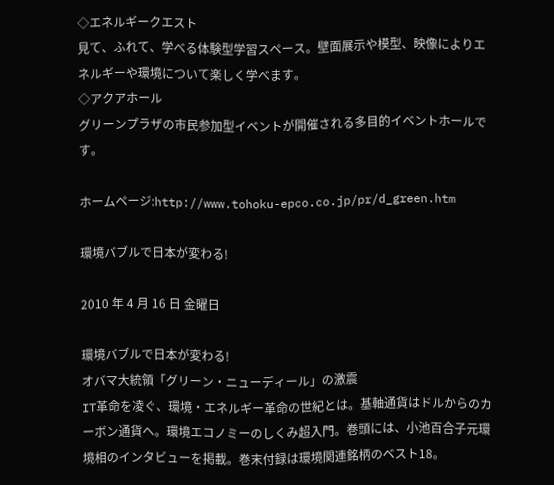◇エネルギークエスト
見て、ふれて、学べる体験型学習スペース。壁面展示や模型、映像によりエネルギーや環境について楽しく学べます。
◇アクアホール
グリーンプラザの市民参加型イベントが開催される多目的イベントホールです。

ホームページ:http://www.tohoku-epco.co.jp/pr/d_green.htm

環境バブルで日本が変わる!

2010 年 4 月 16 日 金曜日

環境バブルで日本が変わる!
オバマ大統領「グリーン・ニューディール」の激震
IT革命を凌ぐ、環境・エネルギー革命の世紀とは。基軸通貨はドルからのカーボン通貨へ。環境エコノミーのしくみ超入門。巻頭には、小池百合子元環境相のインタビューを掲載。巻末付録は環境関連銘柄のベスト18。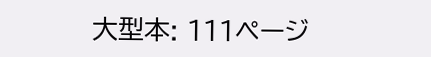大型本: 111ページ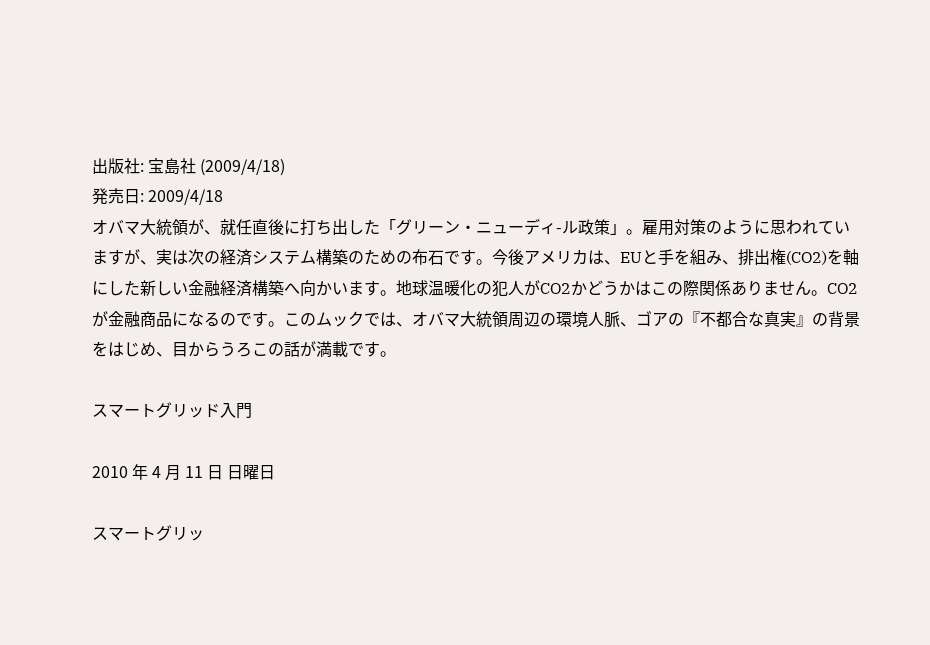出版社: 宝島社 (2009/4/18)
発売日: 2009/4/18
オバマ大統領が、就任直後に打ち出した「グリーン・ニューディ-ル政策」。雇用対策のように思われていますが、実は次の経済システム構築のための布石です。今後アメリカは、EUと手を組み、排出権(CO2)を軸にした新しい金融経済構築へ向かいます。地球温暖化の犯人がCO2かどうかはこの際関係ありません。CO2が金融商品になるのです。このムックでは、オバマ大統領周辺の環境人脈、ゴアの『不都合な真実』の背景をはじめ、目からうろこの話が満載です。

スマートグリッド入門

2010 年 4 月 11 日 日曜日

スマートグリッ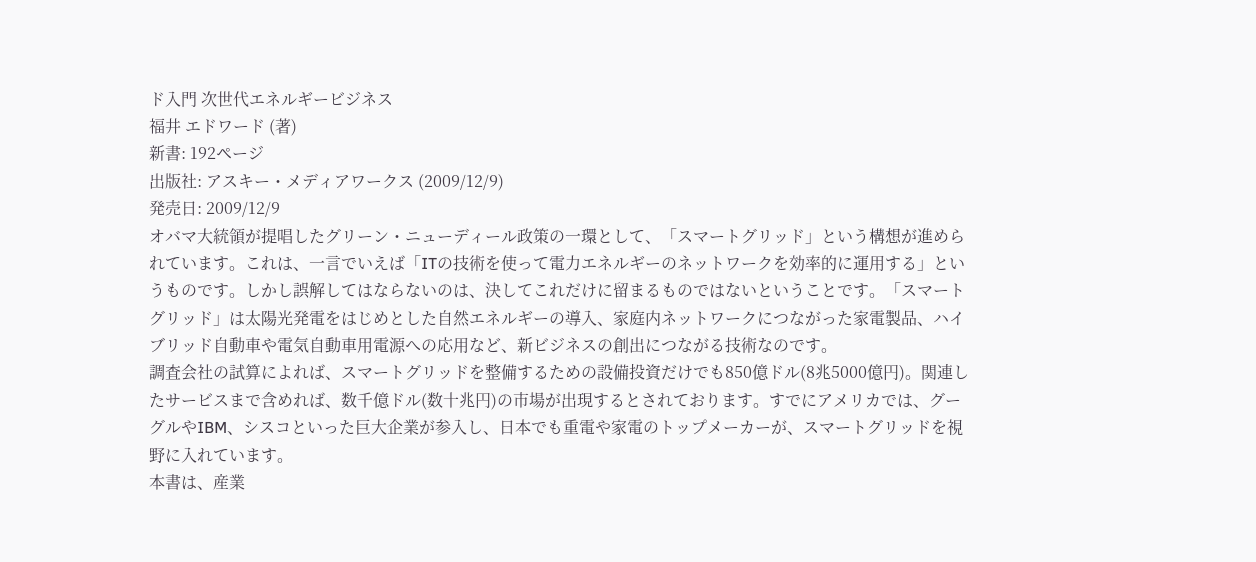ド入門 次世代エネルギービジネス
福井 エドワード (著)
新書: 192ページ
出版社: アスキー・メディアワークス (2009/12/9)
発売日: 2009/12/9
オバマ大統領が提唱したグリーン・ニューディール政策の一環として、「スマートグリッド」という構想が進められています。これは、一言でいえば「ITの技術を使って電力エネルギーのネットワークを効率的に運用する」というものです。しかし誤解してはならないのは、決してこれだけに留まるものではないということです。「スマートグリッド」は太陽光発電をはじめとした自然エネルギーの導入、家庭内ネットワークにつながった家電製品、ハイブリッド自動車や電気自動車用電源への応用など、新ビジネスの創出につながる技術なのです。
調査会社の試算によれば、スマートグリッドを整備するための設備投資だけでも850億ドル(8兆5000億円)。関連したサービスまで含めれば、数千億ドル(数十兆円)の市場が出現するとされております。すでにアメリカでは、グーグルやIBM、シスコといった巨大企業が参入し、日本でも重電や家電のトップメーカーが、スマートグリッドを視野に入れています。
本書は、産業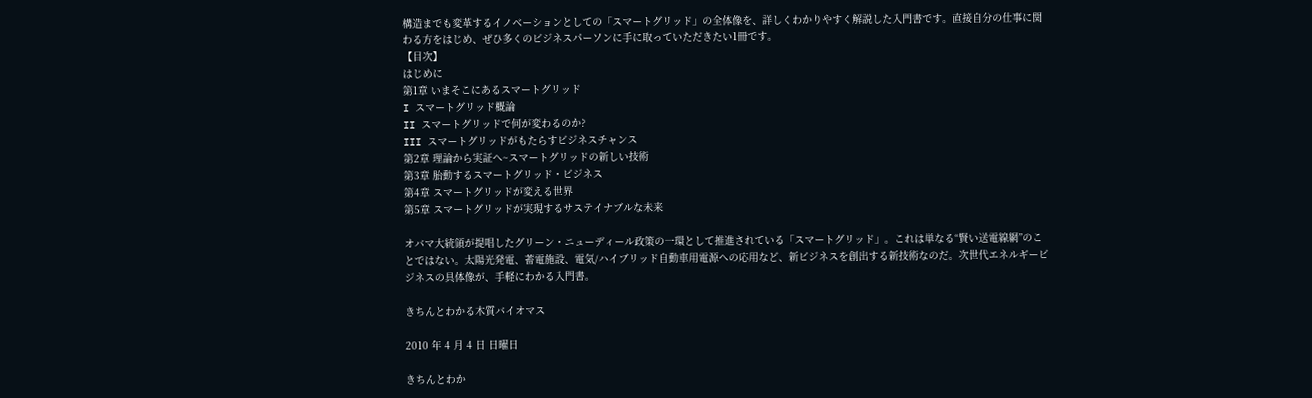構造までも変革するイノベーションとしての「スマートグリッド」の全体像を、詳しくわかりやすく解説した入門書です。直接自分の仕事に関わる方をはじめ、ぜひ多くのビジネスパーソンに手に取っていただきたい1冊です。
【目次】
はじめに
第1章 いまそこにあるスマートグリッド
I スマートグリッド概論
II スマートグリッドで何が変わるのか?
III スマートグリッドがもたらすビジネスチャンス
第2章 理論から実証へ~スマートグリッドの新しい技術
第3章 胎動するスマートグリッド・ビジネス
第4章 スマートグリッドが変える世界
第5章 スマートグリッドが実現するサステイナブルな未来

オバマ大統領が提唱したグリーン・ニューディール政策の一環として推進されている「スマートグリッド」。これは単なる“賢い送電線網”のことではない。太陽光発電、蓄電施設、電気/ハイブリッド自動車用電源への応用など、新ビジネスを創出する新技術なのだ。次世代エネルギービジネスの具体像が、手軽にわかる入門書。

きちんとわかる木質バイオマス

2010 年 4 月 4 日 日曜日

きちんとわか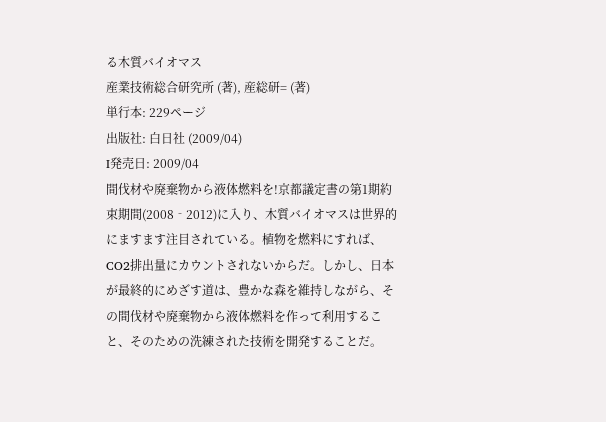る木質バイオマス
産業技術総合研究所 (著), 産総研= (著)
単行本: 229ページ
出版社: 白日社 (2009/04)
I発売日: 2009/04
間伐材や廃棄物から液体燃料を!京都議定書の第1期約束期間(2008‐2012)に入り、木質バイオマスは世界的にますます注目されている。植物を燃料にすれば、CO2排出量にカウントされないからだ。しかし、日本が最終的にめざす道は、豊かな森を維持しながら、その間伐材や廃棄物から液体燃料を作って利用すること、そのための洗練された技術を開発することだ。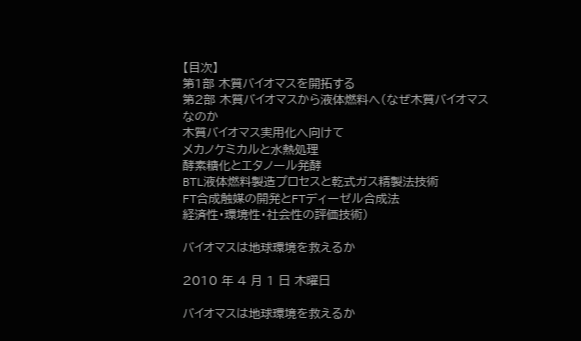【目次】
第1部 木質バイオマスを開拓する
第2部 木質バイオマスから液体燃料へ(なぜ木質バイオマスなのか
木質バイオマス実用化へ向けて
メカノケミカルと水熱処理
酵素糖化とエタノール発酵
BTL液体燃料製造プロセスと乾式ガス精製法技術
FT合成触媒の開発とFTディーゼル合成法
経済性・環境性・社会性の評価技術)

バイオマスは地球環境を救えるか

2010 年 4 月 1 日 木曜日

バイオマスは地球環境を救えるか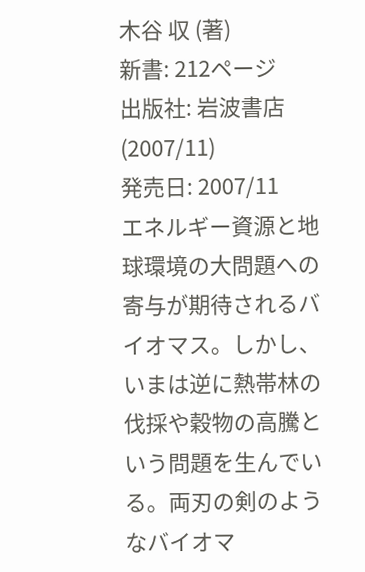木谷 収 (著)
新書: 212ページ
出版社: 岩波書店 (2007/11)
発売日: 2007/11
エネルギー資源と地球環境の大問題への寄与が期待されるバイオマス。しかし、いまは逆に熱帯林の伐採や穀物の高騰という問題を生んでいる。両刃の剣のようなバイオマ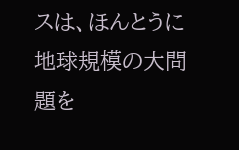スは、ほんとうに地球規模の大問題を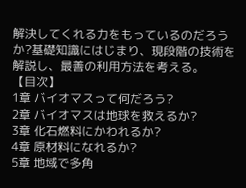解決してくれる力をもっているのだろうか?基礎知識にはじまり、現段階の技術を解説し、最善の利用方法を考える。
【目次】
1章 バイオマスって何だろう?
2章 バイオマスは地球を救えるか?
3章 化石燃料にかわれるか?
4章 原材料になれるか?
5章 地域で多角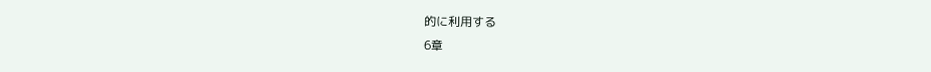的に利用する
6章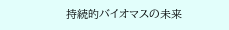持続的バイオマスの未来